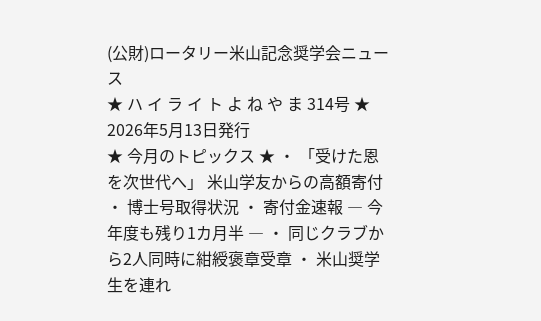(公財)ロータリー米山記念奨学会ニュース
★ ハ イ ラ イ ト よ ね や ま 314号 ★ 2026年5月13日発行
★ 今月のトピックス ★ ・ 「受けた恩を次世代へ」 米山学友からの高額寄付 ・ 博士号取得状況 ・ 寄付金速報 ― 今年度も残り1カ月半 ― ・ 同じクラブから2人同時に紺綬褒章受章 ・ 米山奨学生を連れ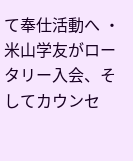て奉仕活動へ ・ 米山学友がロータリー入会、そしてカウンセ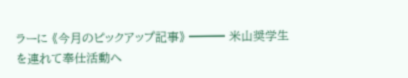ラーに 《今月のピックアップ記事》 ━━━ 米山奨学生を連れて奉仕活動へ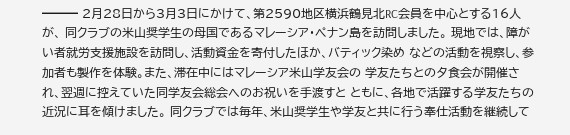━━━ 2月28日から3月3日にかけて、第2590地区横浜鶴見北RC会員を中心とする16人が、 同クラブの米山奨学生の母国であるマレーシア・ペナン島を訪問しました。 現地では、障がい者就労支援施設を訪問し、活動資金を寄付したほか、バティック染め などの活動を視察し、参加者も製作を体験。また、滞在中にはマレーシア米山学友会の 学友たちとの夕食会が開催され、翌週に控えていた同学友会総会へのお祝いを手渡すと ともに、各地で活躍する学友たちの近況に耳を傾けました。 同クラブでは毎年、米山奨学生や学友と共に行う奉仕活動を継続して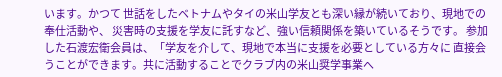います。かつて 世話をしたベトナムやタイの米山学友とも深い縁が続いており、現地での奉仕活動や、 災害時の支援を学友に託すなど、強い信頼関係を築いているそうです。 参加した石渡宏衛会員は、「学友を介して、現地で本当に支援を必要としている方々に 直接会うことができます。共に活動することでクラブ内の米山奨学事業へ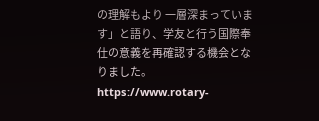の理解もより 一層深まっています」と語り、学友と行う国際奉仕の意義を再確認する機会となりました。 https://www.rotary-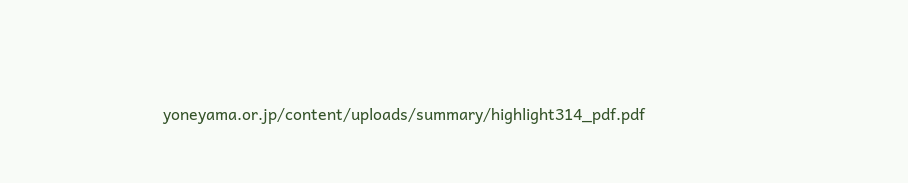yoneyama.or.jp/content/uploads/summary/highlight314_pdf.pdf